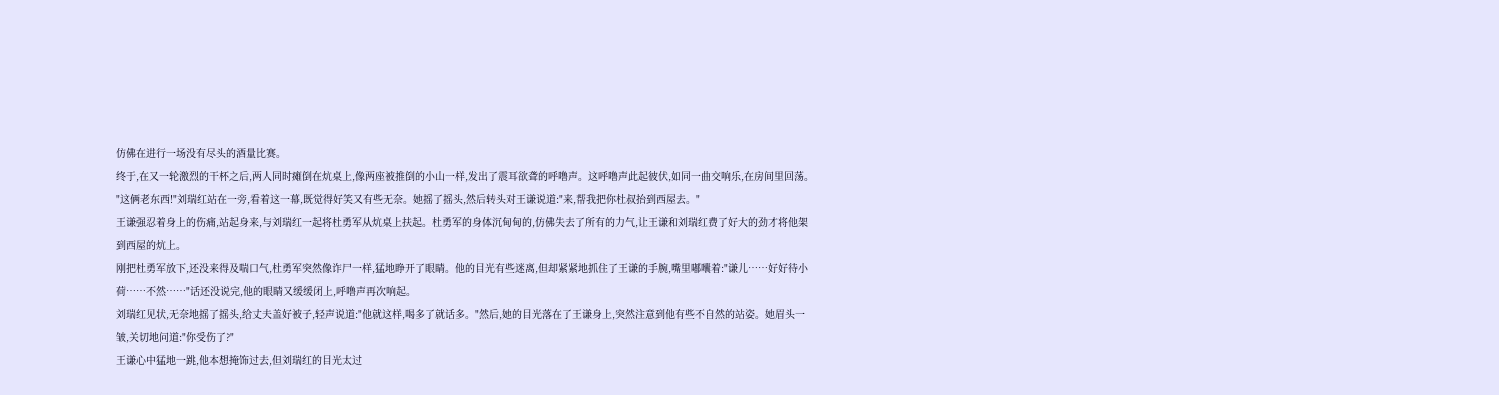仿佛在进行一场没有尽头的酒量比赛。
终于,在又一轮激烈的干杯之后,两人同时瘫倒在炕桌上,像两座被推倒的小山一样,发出了震耳欲聋的呼噜声。这呼噜声此起彼伏,如同一曲交响乐,在房间里回荡。
"这俩老东西!"刘瑞红站在一旁,看着这一幕,既觉得好笑又有些无奈。她摇了摇头,然后转头对王谦说道:"来,帮我把你杜叔抬到西屋去。"
王谦强忍着身上的伤痛,站起身来,与刘瑞红一起将杜勇军从炕桌上扶起。杜勇军的身体沉甸甸的,仿佛失去了所有的力气,让王谦和刘瑞红费了好大的劲才将他架到西屋的炕上。
刚把杜勇军放下,还没来得及喘口气,杜勇军突然像诈尸一样,猛地睁开了眼睛。他的目光有些迷离,但却紧紧地抓住了王谦的手腕,嘴里嘟囔着:"谦儿……好好待小荷……不然……"话还没说完,他的眼睛又缓缓闭上,呼噜声再次响起。
刘瑞红见状,无奈地摇了摇头,给丈夫盖好被子,轻声说道:"他就这样,喝多了就话多。"然后,她的目光落在了王谦身上,突然注意到他有些不自然的站姿。她眉头一皱,关切地问道:"你受伤了?"
王谦心中猛地一跳,他本想掩饰过去,但刘瑞红的目光太过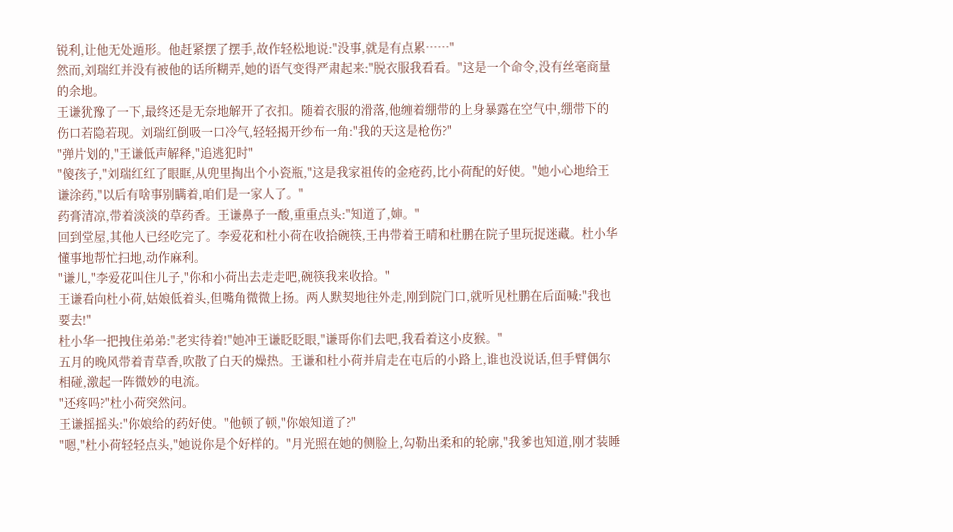锐利,让他无处遁形。他赶紧摆了摆手,故作轻松地说:"没事,就是有点累……"
然而,刘瑞红并没有被他的话所糊弄,她的语气变得严肃起来:"脱衣服我看看。"这是一个命令,没有丝毫商量的余地。
王谦犹豫了一下,最终还是无奈地解开了衣扣。随着衣服的滑落,他缠着绷带的上身暴露在空气中,绷带下的伤口若隐若现。刘瑞红倒吸一口冷气,轻轻揭开纱布一角:"我的天这是枪伤?"
"弹片划的,"王谦低声解释,"追逃犯时"
"傻孩子,"刘瑞红红了眼眶,从兜里掏出个小瓷瓶,"这是我家祖传的金疮药,比小荷配的好使。"她小心地给王谦涂药,"以后有啥事别瞒着,咱们是一家人了。"
药膏清凉,带着淡淡的草药香。王谦鼻子一酸,重重点头:"知道了,婶。"
回到堂屋,其他人已经吃完了。李爱花和杜小荷在收拾碗筷,王冉带着王晴和杜鹏在院子里玩捉迷藏。杜小华懂事地帮忙扫地,动作麻利。
"谦儿,"李爱花叫住儿子,"你和小荷出去走走吧,碗筷我来收拾。"
王谦看向杜小荷,姑娘低着头,但嘴角微微上扬。两人默契地往外走,刚到院门口,就听见杜鹏在后面喊:"我也要去!"
杜小华一把拽住弟弟:"老实待着!"她冲王谦眨眨眼,"谦哥你们去吧,我看着这小皮猴。"
五月的晚风带着青草香,吹散了白天的燥热。王谦和杜小荷并肩走在屯后的小路上,谁也没说话,但手臂偶尔相碰,激起一阵微妙的电流。
"还疼吗?"杜小荷突然问。
王谦摇摇头:"你娘给的药好使。"他顿了顿,"你娘知道了?"
"嗯,"杜小荷轻轻点头,"她说你是个好样的。"月光照在她的侧脸上,勾勒出柔和的轮廓,"我爹也知道,刚才装睡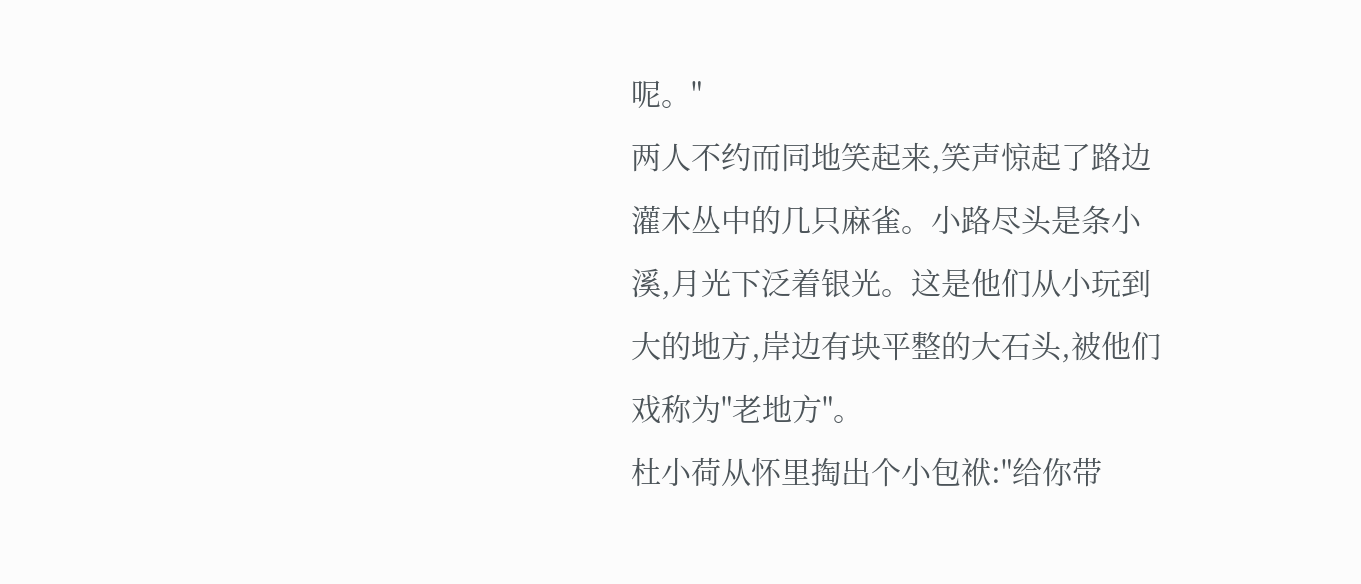呢。"
两人不约而同地笑起来,笑声惊起了路边灌木丛中的几只麻雀。小路尽头是条小溪,月光下泛着银光。这是他们从小玩到大的地方,岸边有块平整的大石头,被他们戏称为"老地方"。
杜小荷从怀里掏出个小包袱:"给你带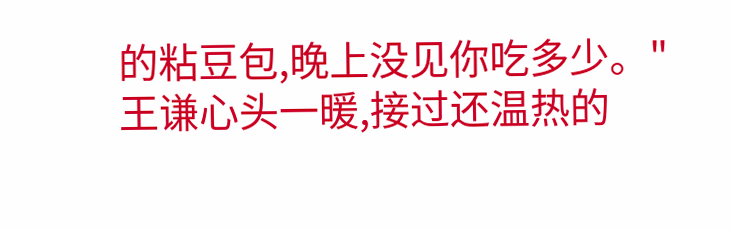的粘豆包,晚上没见你吃多少。"
王谦心头一暖,接过还温热的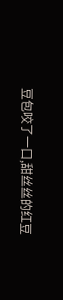豆包咬了一口,甜丝丝的红豆